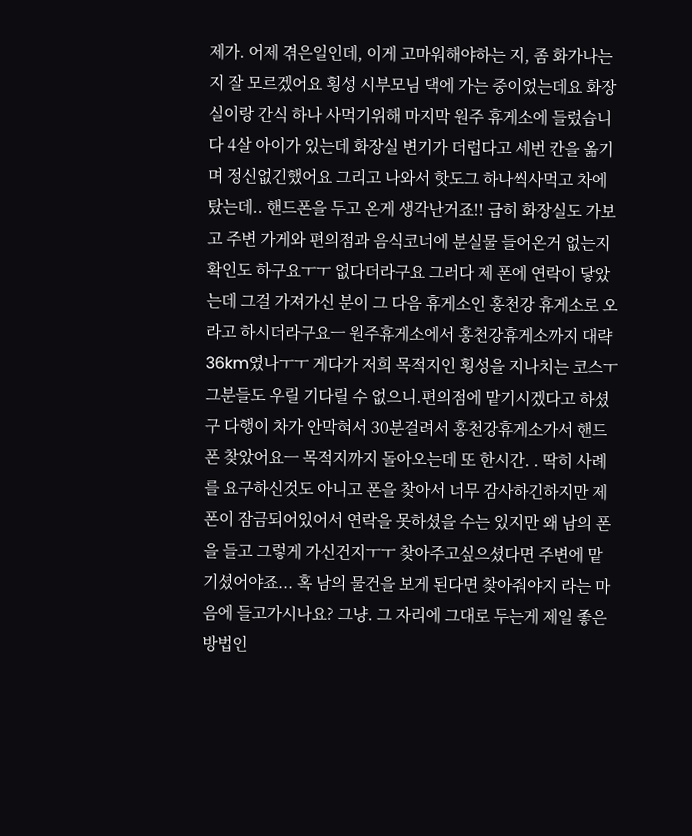제가. 어제 겪은일인데, 이게 고마워해야하는 지, 좀 화가나는 지 잘 모르겠어요 횡성 시부모님 댁에 가는 중이었는데요 화장실이랑 간식 하나 사먹기위해 마지막 원주 휴게소에 들렀습니다 4살 아이가 있는데 화장실 변기가 더럽다고 세번 칸을 옮기며 정신없긴했어요 그리고 나와서 핫도그 하나씩사먹고 차에 탔는데.. 핸드폰을 두고 온게 생각난거죠!! 급히 화장실도 가보고 주변 가게와 편의점과 음식코너에 분실물 들어온거 없는지 확인도 하구요ㅜㅜ 없다더라구요 그러다 제 폰에 연락이 닿았는데 그걸 가져가신 분이 그 다음 휴게소인 홍천강 휴게소로 오라고 하시더라구요ㅡ 원주휴게소에서 홍천강휴게소까지 대략 36km였나ㅜㅜ 게다가 저희 목적지인 횡성을 지나치는 코스ㅜ 그분들도 우릴 기다릴 수 없으니.편의점에 맡기시겠다고 하셨구 다행이 차가 안막혀서 30분걸려서 홍천강휴게소가서 핸드폰 찾았어요ㅡ 목적지까지 돌아오는데 또 한시간. . 딱히 사례를 요구하신것도 아니고 폰을 찾아서 너무 감사하긴하지만 제 폰이 잠금되어있어서 연락을 못하셨을 수는 있지만 왜 남의 폰을 들고 그렇게 가신건지ㅜㅜ 찾아주고싶으셨다면 주변에 맡기셨어야죠... 혹 남의 물건을 보게 된다면 찾아줘야지 라는 마음에 들고가시나요? 그냥. 그 자리에 그대로 두는게 제일 좋은 방법인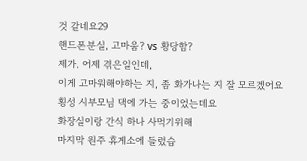것 같네요29
핸드폰분실, 고마움? vs 황당함?
제가. 어제 겪은일인데,
이게 고마워해야하는 지, 좀 화가나는 지 잘 모르겠어요
횡성 시부모님 댁에 가는 중이었는데요
화장실이랑 간식 하나 사먹기위해
마지막 원주 휴게소에 들렀습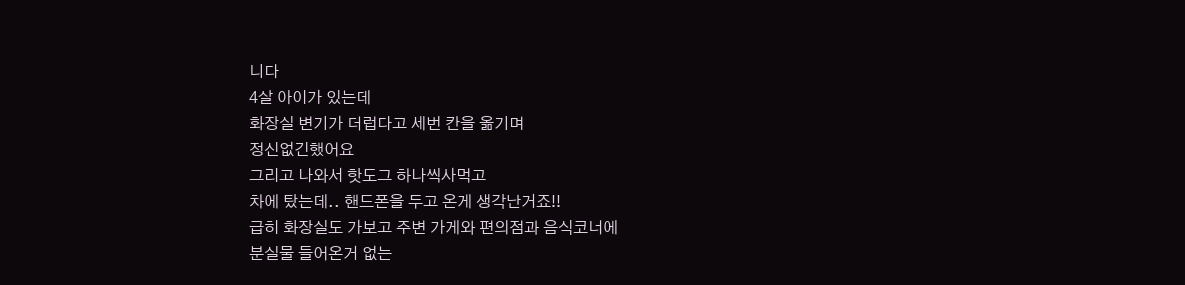니다
4살 아이가 있는데
화장실 변기가 더럽다고 세번 칸을 옮기며
정신없긴했어요
그리고 나와서 핫도그 하나씩사먹고
차에 탔는데.. 핸드폰을 두고 온게 생각난거죠!!
급히 화장실도 가보고 주변 가게와 편의점과 음식코너에
분실물 들어온거 없는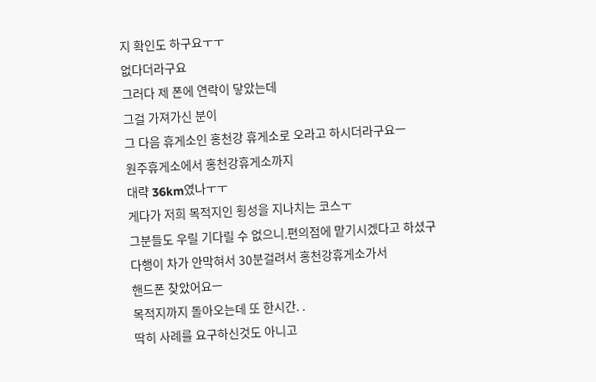지 확인도 하구요ㅜㅜ
없다더라구요
그러다 제 폰에 연락이 닿았는데
그걸 가져가신 분이
그 다음 휴게소인 홍천강 휴게소로 오라고 하시더라구요ㅡ
원주휴게소에서 홍천강휴게소까지
대략 36km였나ㅜㅜ
게다가 저희 목적지인 횡성을 지나치는 코스ㅜ
그분들도 우릴 기다릴 수 없으니.편의점에 맡기시겠다고 하셨구
다행이 차가 안막혀서 30분걸려서 홍천강휴게소가서
핸드폰 찾았어요ㅡ
목적지까지 돌아오는데 또 한시간. .
딱히 사례를 요구하신것도 아니고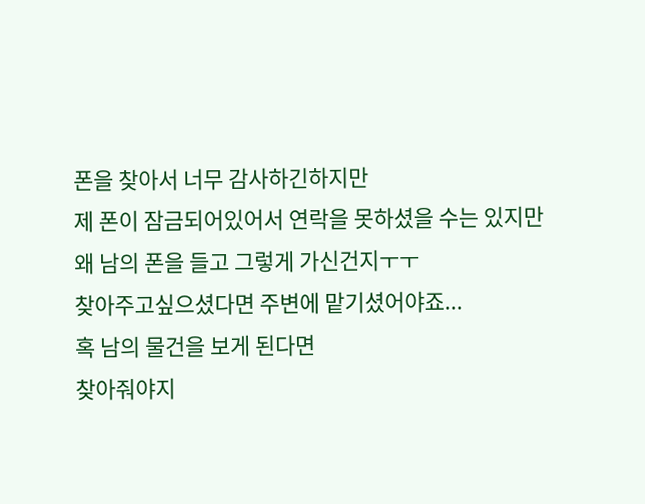폰을 찾아서 너무 감사하긴하지만
제 폰이 잠금되어있어서 연락을 못하셨을 수는 있지만
왜 남의 폰을 들고 그렇게 가신건지ㅜㅜ
찾아주고싶으셨다면 주변에 맡기셨어야죠...
혹 남의 물건을 보게 된다면
찾아줘야지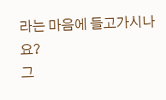라는 마음에 들고가시나요?
그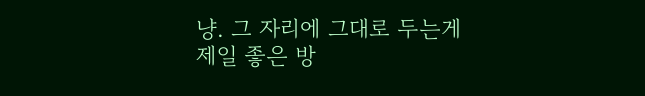냥. 그 자리에 그대로 두는게
제일 좋은 방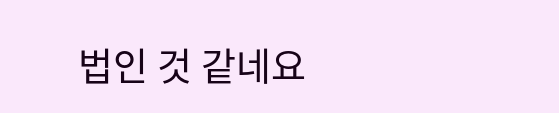법인 것 같네요